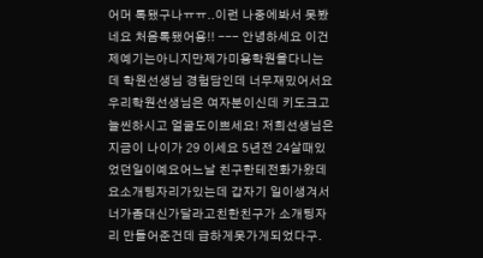어머 톡됐구나ㅠㅠ..이런 나중에봐서 못봤네요 처음톡됐어용!! --- 안녕하세요 이건 제예기는아니지만제가미용학원을다니는데 학원선생님 경험담인데 너무재밌어서요우리학원선생님은 여자분이신데 키도크고늘씬하시고 얼굴도이쁘세요! 저희선생님은 지금이 나이가 29 이세요 5년전 24살때있었던일이예요어느날 친구한테전화가왔데요소개팅자리가있는데 갑자기 일이생겨서 너가좀대신가달라고친한친구가 소개팅자리 만들어준건데 급하게못가게되었다구.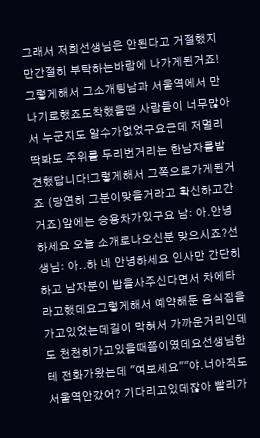그래서 저희선생님은 안된다고 거절했지만간절히 부탁하는바람에 나가게된거죠! 그렇게해서 그소개팅남과 서울역에서 만나기로했죠도착했을땐 사람들이 너무많아서 누군지도 알수가없었구요근데 저멀리 딱봐도 주위를 두리번거리는 한남자를발견했답니다!그렇게해서 그쪽으로가게된거죠 (당연히 그분이맞을거라고 확신하고간거죠)앞에는 승용차가있구요 남: 아.안녕하세요 오늘 소개로나오신분 맞으시죠?선생님: 아..하 네 안녕하세요 인사만 간단히하고 남자분이 밥을사주신다면서 차에타라고했데요그렇게해서 예약해둔 음식집을가고있었는데길이 막혀서 가까운거리인데도 천천히가고있을때쯤이였데요선생님한테 전화가왔는데 "여보세요""야.너아직도 서울역안갔어? 기다리고있데잖아 빨리가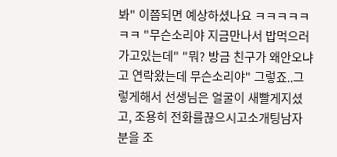봐" 이쯤되면 예상하셨나요 ㅋㅋㅋㅋㅋㅋㅋ "무슨소리야 지금만나서 밥먹으러가고있는데" "뭐? 방금 친구가 왜안오냐고 연락왔는데 무슨소리야" 그렇죠..그렇게해서 선생님은 얼굴이 새빨게지셨고, 조용히 전화를끊으시고소개팅남자분을 조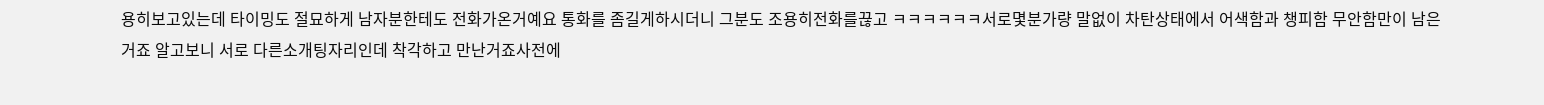용히보고있는데 타이밍도 절묘하게 남자분한테도 전화가온거예요 통화를 좀길게하시더니 그분도 조용히전화를끊고 ㅋㅋㅋㅋㅋㅋ서로몇분가량 말없이 차탄상태에서 어색함과 챙피함 무안함만이 남은거죠 알고보니 서로 다른소개팅자리인데 착각하고 만난거죠사전에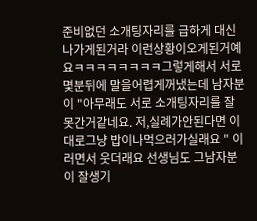준비없던 소개팅자리를 급하게 대신나가게된거라 이런상황이오게된거예요ㅋㅋㅋㅋㅋㅋㅋㅋ그렇게해서 서로 몇분뒤에 말을어렵게꺼냈는데 남자분이 "아무래도 서로 소개팅자리를 잘못간거같네요. 저,실례가안된다면 이대로그냥 밥이나먹으러가실래요 " 이러면서 웃더래요 선생님도 그남자분이 잘생기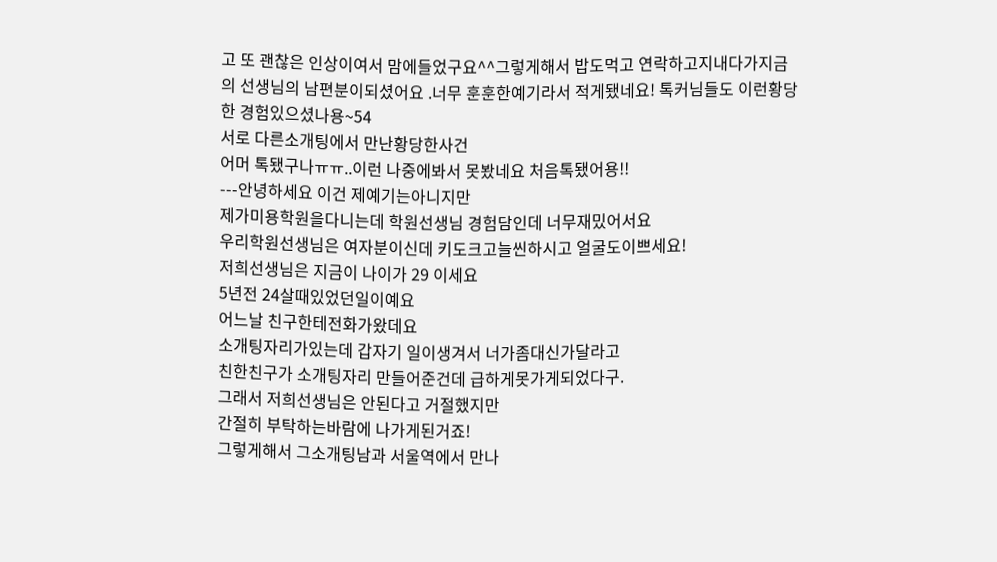고 또 괜찮은 인상이여서 맘에들었구요^^그렇게해서 밥도먹고 연락하고지내다가지금의 선생님의 남편분이되셨어요 .너무 훈훈한예기라서 적게됐네요! 톡커님들도 이런황당한 경험있으셨나용~54
서로 다른소개팅에서 만난황당한사건
어머 톡됐구나ㅠㅠ..이런 나중에봐서 못봤네요 처음톡됐어용!!
---안녕하세요 이건 제예기는아니지만
제가미용학원을다니는데 학원선생님 경험담인데 너무재밌어서요
우리학원선생님은 여자분이신데 키도크고늘씬하시고 얼굴도이쁘세요!
저희선생님은 지금이 나이가 29 이세요
5년전 24살때있었던일이예요
어느날 친구한테전화가왔데요
소개팅자리가있는데 갑자기 일이생겨서 너가좀대신가달라고
친한친구가 소개팅자리 만들어준건데 급하게못가게되었다구.
그래서 저희선생님은 안된다고 거절했지만
간절히 부탁하는바람에 나가게된거죠!
그렇게해서 그소개팅남과 서울역에서 만나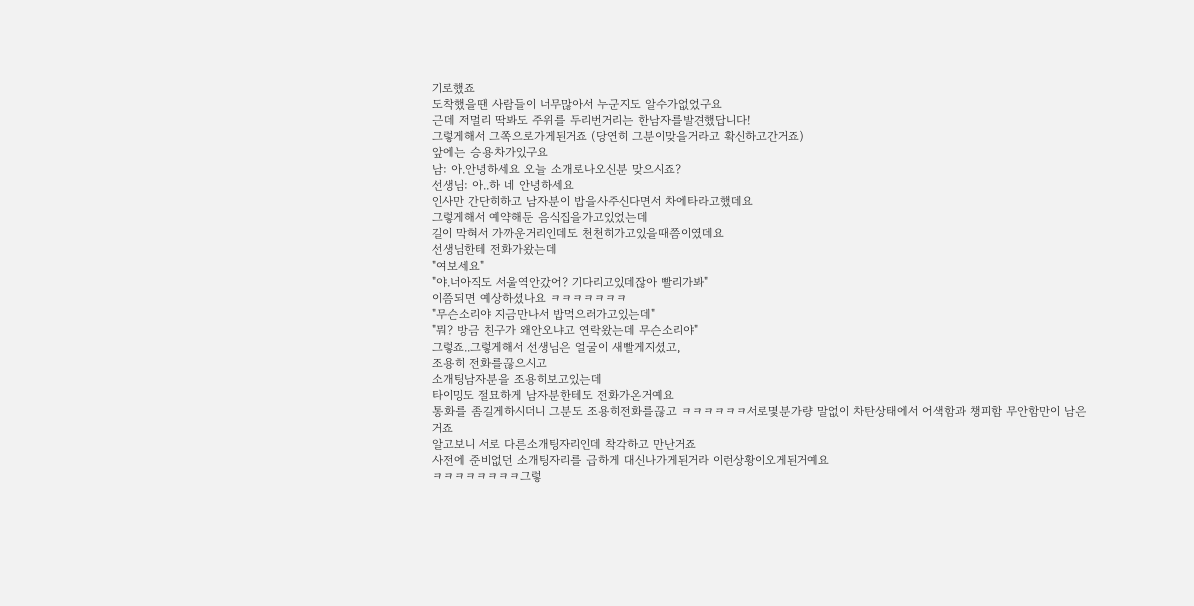기로했죠
도착했을땐 사람들이 너무많아서 누군지도 알수가없었구요
근데 저멀리 딱봐도 주위를 두리번거리는 한남자를발견했답니다!
그렇게해서 그쪽으로가게된거죠 (당연히 그분이맞을거라고 확신하고간거죠)
앞에는 승용차가있구요
남: 아.안녕하세요 오늘 소개로나오신분 맞으시죠?
선생님: 아..하 네 안녕하세요
인사만 간단히하고 남자분이 밥을사주신다면서 차에타라고했데요
그렇게해서 예약해둔 음식집을가고있었는데
길이 막혀서 가까운거리인데도 천천히가고있을때쯤이였데요
선생님한테 전화가왔는데
"여보세요"
"야.너아직도 서울역안갔어? 기다리고있데잖아 빨리가봐"
이쯤되면 예상하셨나요 ㅋㅋㅋㅋㅋㅋㅋ
"무슨소리야 지금만나서 밥먹으러가고있는데"
"뭐? 방금 친구가 왜안오냐고 연락왔는데 무슨소리야"
그렇죠..그렇게해서 선생님은 얼굴이 새빨게지셨고,
조용히 전화를끊으시고
소개팅남자분을 조용히보고있는데
타이밍도 절묘하게 남자분한테도 전화가온거예요
통화를 좀길게하시더니 그분도 조용히전화를끊고 ㅋㅋㅋㅋㅋㅋ서로몇분가량 말없이 차탄상태에서 어색함과 챙피함 무안함만이 남은거죠
알고보니 서로 다른소개팅자리인데 착각하고 만난거죠
사전에 준비없던 소개팅자리를 급하게 대신나가게된거라 이런상황이오게된거예요
ㅋㅋㅋㅋㅋㅋㅋㅋ그렇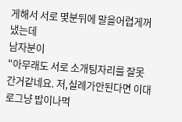게해서 서로 몇분뒤에 말을어렵게꺼냈는데
남자분이
"아무래도 서로 소개팅자리를 잘못간거같네요. 저,실례가안된다면 이대로그냥 밥이나먹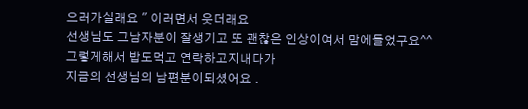으러가실래요 " 이러면서 웃더래요
선생님도 그남자분이 잘생기고 또 괜찮은 인상이여서 맘에들었구요^^
그렇게해서 밥도먹고 연락하고지내다가
지금의 선생님의 남편분이되셨어요 .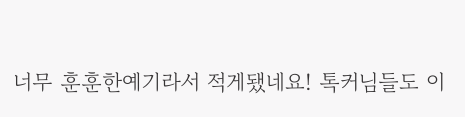너무 훈훈한예기라서 적게됐네요! 톡커님들도 이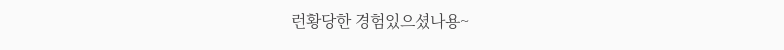런황당한 경험있으셨나용~